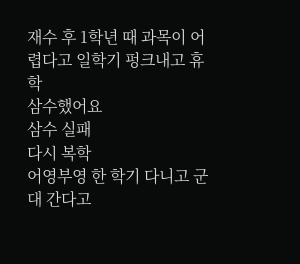재수 후 1학년 때 과목이 어렵다고 일학기 펑크내고 휴학
삼수했어요
삼수 실패
다시 복학
어영부영 한 학기 다니고 군대 간다고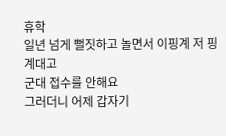휴학
일년 넘게 뻘짓하고 놀면서 이핑계 저 핑계대고
군대 접수를 안해요
그러더니 어제 갑자기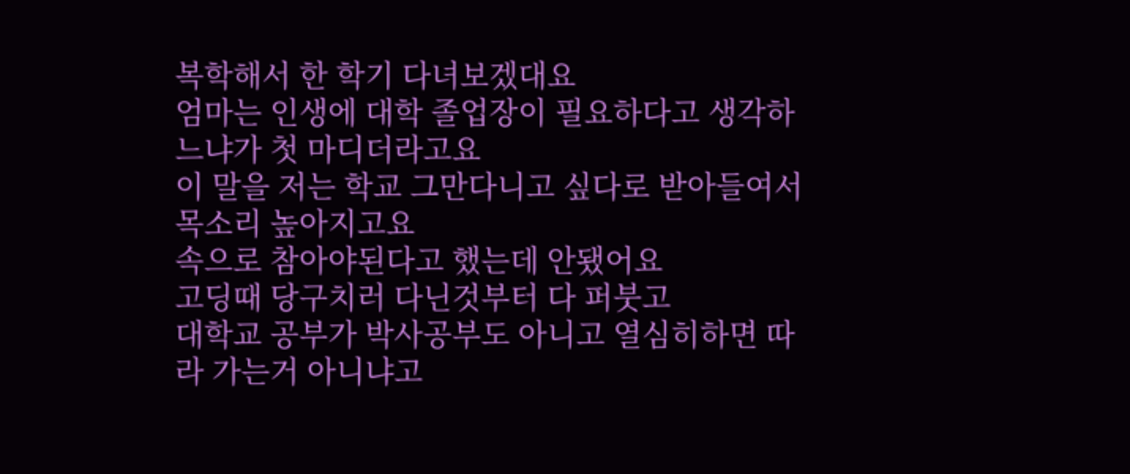복학해서 한 학기 다녀보겠대요
엄마는 인생에 대학 졸업장이 필요하다고 생각하느냐가 첫 마디더라고요
이 말을 저는 학교 그만다니고 싶다로 받아들여서 목소리 높아지고요
속으로 참아야된다고 했는데 안됐어요
고딩때 당구치러 다닌것부터 다 퍼붓고
대학교 공부가 박사공부도 아니고 열심히하면 따라 가는거 아니냐고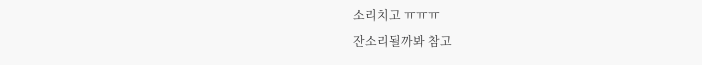소리치고 ㅠㅠㅠ
잔소리될까봐 참고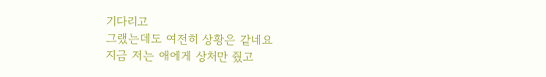기다리고
그랬는데도 여전히 상황은 같네요
지금 저는 애에게 상처만 줬고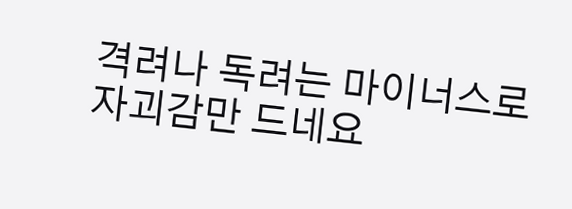격려나 독려는 마이너스로
자괴감만 드네요